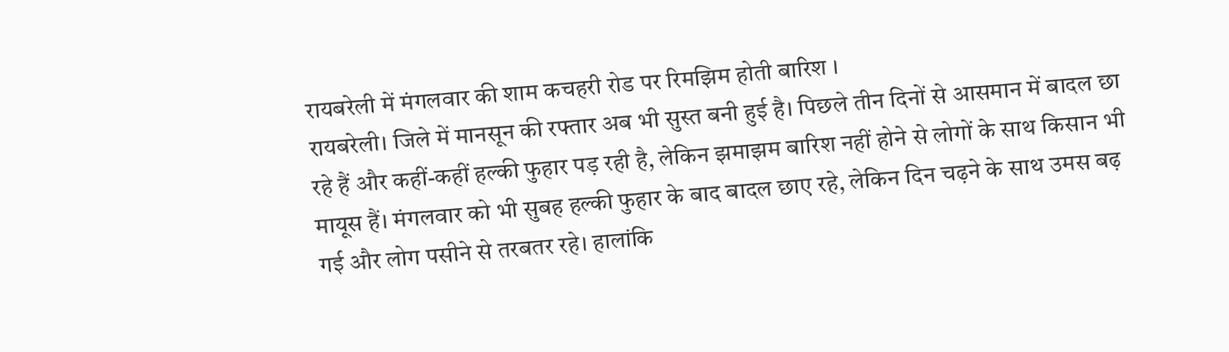रायबरेली में मंगलवार की शाम कचहरी रोड पर रिमझिम होती बारिश ।
रायबरेली। जिले में मानसून की रफ्तार अब भी सुस्त बनी हुई है। पिछले तीन दिनों से आसमान में बादल छा रहे हैं और कहीं-कहीं हल्की फुहार पड़ रही है, लेकिन झमाझम बारिश नहीं होने से लोगों के साथ किसान भी मायूस हैं। मंगलवार को भी सुबह हल्की फुहार के बाद बादल छाए रहे, लेकिन दिन चढ़ने के साथ उमस बढ़ गई और लोग पसीने से तरबतर रहे। हालांकि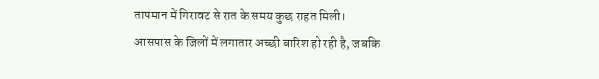तापमान में गिरावट से रात के समय कुछ राहत मिली।
आसपास के जिलों में लगातार अच्छी बारिश हो रही है, जबकि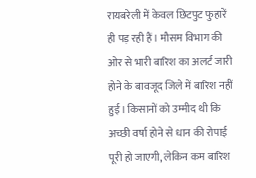रायबरेली में केवल छिटपुट फुहारें ही पड़ रही हैं। मौसम विभाग की ओर से भारी बारिश का अलर्ट जारी होने के बावजूद जिले में बारिश नहीं हुई। किसानों को उम्मीद थी कि अच्छी वर्षा होने से धान की रोपाई पूरी हो जाएगी, लेकिन कम बारिश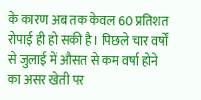के कारण अब तक केवल 60 प्रतिशत रोपाई ही हो सकी है। पिछले चार वर्षों से जुलाई में औसत से कम वर्षा होने का असर खेती पर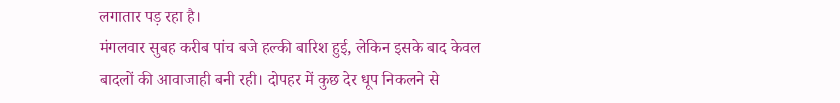लगातार पड़ रहा है।
मंगलवार सुबह करीब पांच बजे हल्की बारिश हुई, लेकिन इसके बाद केवल बादलों की आवाजाही बनी रही। दोपहर में कुछ देर धूप निकलने से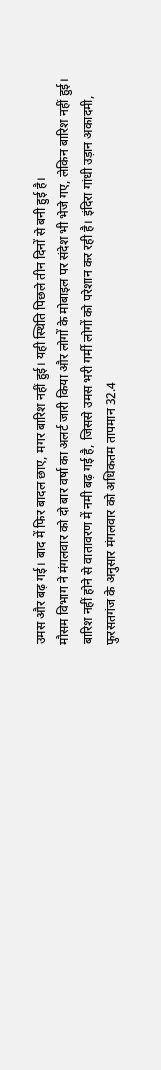उमस और बढ़ गई। बाद में फिर बादल छाए, मगर बारिश नहीं हुई। यही स्थिति पिछले तीन दिनों से बनी हुई है।
मौसम विभाग ने मंगलवार को दो बार वर्षा का अलर्ट जारी किया और लोगों के मोबाइल पर संदेश भी भेजे गए, लेकिन बारिश नहीं हुई। बारिश नहीं होने से वातावरण में नमी बढ़ गई है, जिससे उमस भरी गर्मी लोगों को परेशान कर रही है। इंदिरा गांधी उड़ान अकादमी, फुरसतगंज के अनुसार मंगलवार को अधिकतम तापमान 32.4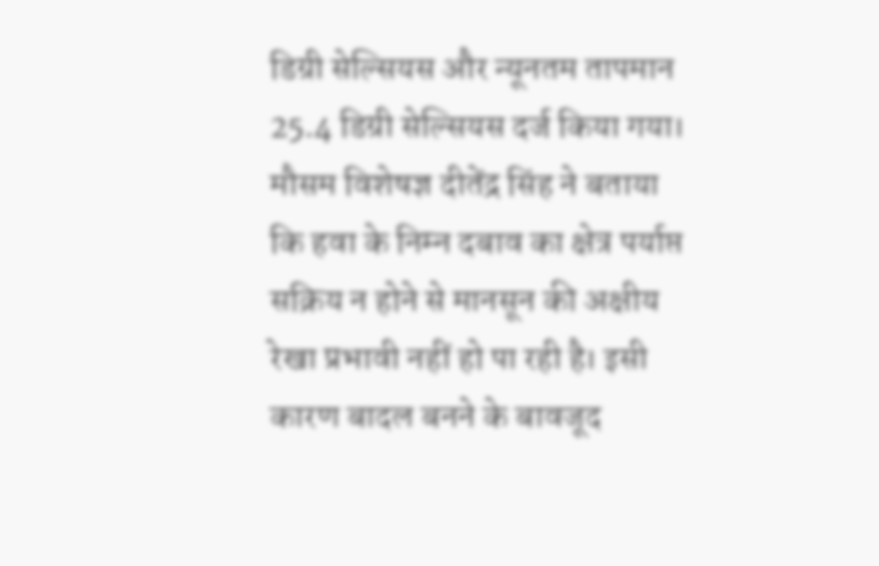डिग्री सेल्सियस और न्यूनतम तापमान 25.4 डिग्री सेल्सियस दर्ज किया गया। मौसम विशेषज्ञ दीतेंद्र सिंह ने बताया कि हवा के निम्न दबाव का क्षेत्र पर्याप्त सक्रिय न होने से मानसून की अक्षीय रेखा प्रभावी नहीं हो पा रही है। इसी कारण बादल बनने के बावजूद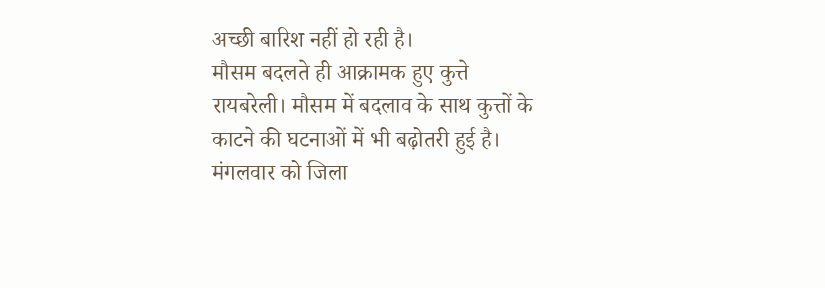अच्छी बारिश नहीं हो रही है।
मौसम बदलते ही आक्रामक हुए कुत्ते
रायबरेली। मौसम में बदलाव के साथ कुत्तों के काटने की घटनाओं में भी बढ़ोतरी हुई है। मंगलवार को जिला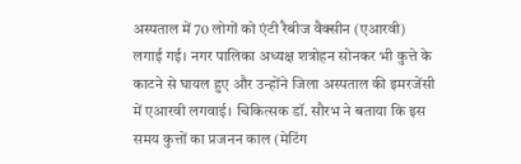अस्पताल में 70 लोगों को एंटी रैबीज वैक्सीन (एआरवी) लगाई गई। नगर पालिका अध्यक्ष शत्रोहन सोनकर भी कुत्ते के काटने से घायल हुए और उन्होंने जिला अस्पताल की इमरजेंसी में एआरवी लगवाई। चिकित्सक डॉ. सौरभ ने बताया कि इस समय कुत्तों का प्रजनन काल (मेटिंग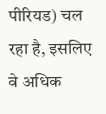पीरियड) चल रहा है, इसलिए वे अधिक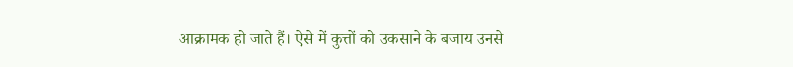आक्रामक हो जाते हैं। ऐसे में कुत्तों को उकसाने के बजाय उनसे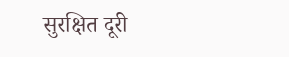सुरक्षित दूरी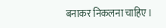बनाकर निकलना चाहिए।